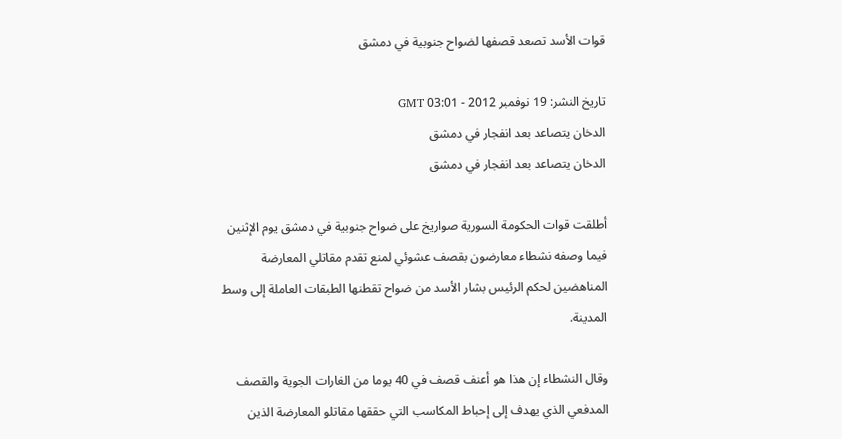قوات الأسد تصعد قصفها لضواح جنوبية في دمشق

تاريخ النشر: 19 نوفمبر 2012 - 03:01 GMT
الدخان يتصاعد بعد انفجار في دمشق
الدخان يتصاعد بعد انفجار في دمشق

أطلقت قوات الحكومة السورية صواريخ على ضواح جنوبية في دمشق يوم الإثنين فيما وصفه نشطاء معارضون بقصف عشوئي لمنع تقدم مقاتلي المعارضة المناهضين لحكم الرئيس بشار الأسد من ضواح تقطنها الطبقات العاملة إلى وسط المدينة.

وقال النشطاء إن هذا هو أعنف قصف في 40 يوما من الغارات الجوية والقصف المدفعي الذي يهدف إلى إحباط المكاسب التي حققها مقاتلو المعارضة الذين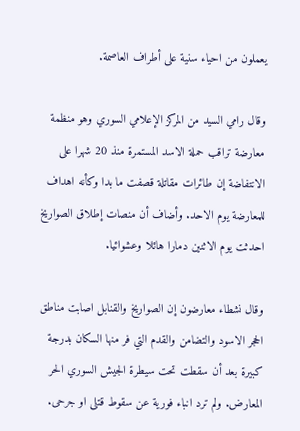يعملون من احياء سنية على أطراف العاصمة.

وقال رامي السيد من المركز الإعلامي السوري وهو منظمة معارضة تراقب حملة الاسد المستمرة منذ 20 شهرا على الانتفاضة إن طائرات مقاتلة قصفت ما بدا وكأنه اهداف للمعارضة يوم الاحد. وأضاف أن منصات إطلاق الصواريخ احدثت يوم الاثنين دمارا هائلا وعشوائيا.

وقال نشطاء معارضون إن الصواريخ والقنابل اصابت مناطق الحجر الاسود والتضامن والقدم التي فر منها السكان بدرجة كبيرة بعد أن سقطت تحت سيطرة الجيش السوري الحر المعارض. ولم ترد انباء فورية عن سقوط قتلى او جرحى.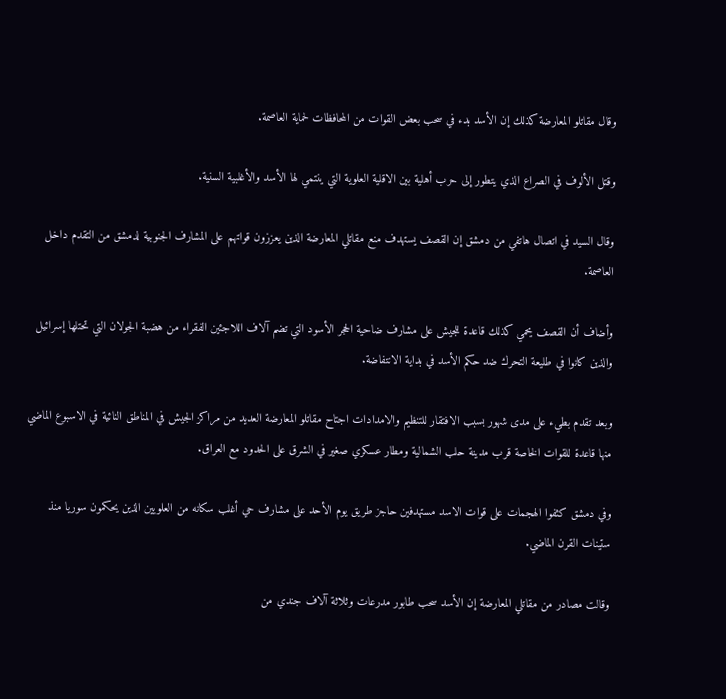وقال مقاتلو المعارضة كذلك إن الأسد بدء في سحب بعض القوات من المحافظات لحماية العاصمة.

وقتل الألوف في الصراع الذي يتطور إلى حرب أهلية بين الاقلية العلوية التي ينتمي لها الأسد والأغلبية السنية.

وقال السيد في اتصال هاتفي من دمشق إن القصف يستهدف منع مقاتلي المعارضة الذين يعززون قواتهم على المشارف الجنوبية لدمشق من التقدم داخل العاصمة.

وأضاف أن القصف يحمي كذلك قاعدة للجيش على مشارف ضاحية الحجر الأسود التي تضم آلاف اللاجئين الفقراء من هضبة الجولان التي تحتلها إسرائيل والذين كانوا في طليعة التحرك ضد حكم الأسد في بداية الانتفاضة.

وبعد تقدم بطيء على مدى شهور بسبب الافتقار للتنظيم والامدادات اجتاح مقاتلو المعارضة العديد من مراكز الجيش في المناطق النائية في الاسبوع الماضي منها قاعدة للقوات الخاصة قرب مدينة حلب الشمالية ومطار عسكري صغير في الشرق على الحدود مع العراق.

وفي دمشق كثفوا الهجمات على قوات الاسد مستهدفين حاجز طريق يوم الأحد على مشارف حي أغلب سكانه من العلويين الذين يحكمون سوريا منذ ستينات القرن الماضي.

وقالت مصادر من مقاتلي المعارضة إن الأسد سحب طابور مدرعات وثلاثة آلاف جندي من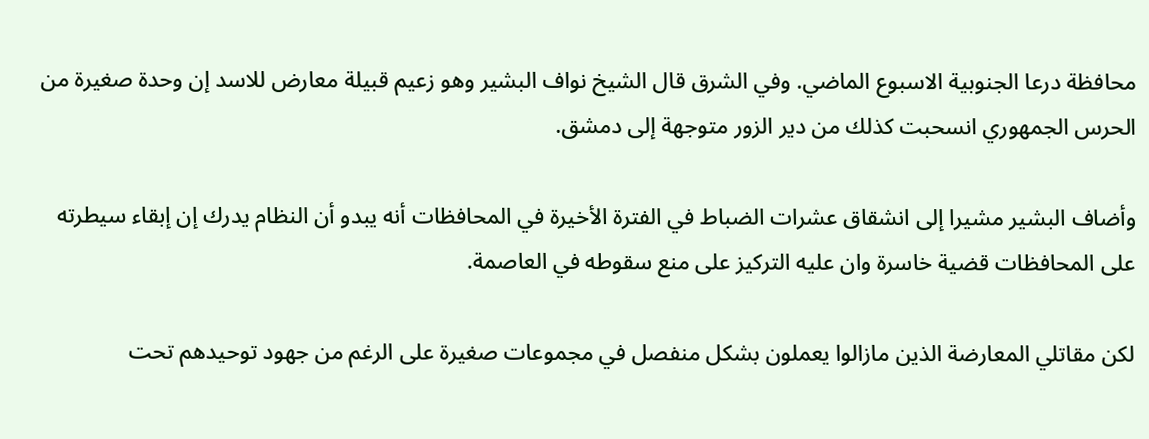محافظة درعا الجنوبية الاسبوع الماضي. وفي الشرق قال الشيخ نواف البشير وهو زعيم قبيلة معارض للاسد إن وحدة صغيرة من الحرس الجمهوري انسحبت كذلك من دير الزور متوجهة إلى دمشق.

وأضاف البشير مشيرا إلى انشقاق عشرات الضباط في الفترة الأخيرة في المحافظات أنه يبدو أن النظام يدرك إن إبقاء سيطرته على المحافظات قضية خاسرة وان عليه التركيز على منع سقوطه في العاصمة.

لكن مقاتلي المعارضة الذين مازالوا يعملون بشكل منفصل في مجموعات صغيرة على الرغم من جهود توحيدهم تحت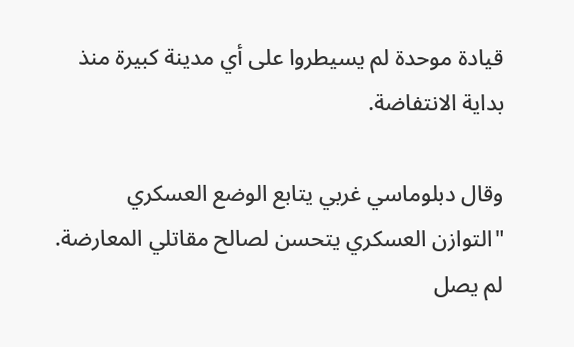قيادة موحدة لم يسيطروا على أي مدينة كبيرة منذ بداية الانتفاضة.

وقال دبلوماسي غربي يتابع الوضع العسكري "التوازن العسكري يتحسن لصالح مقاتلي المعارضة. لم يصل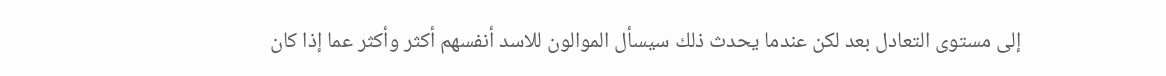إلى مستوى التعادل بعد لكن عندما يحدث ذلك سيسأل الموالون للاسد أنفسهم أكثر وأكثر عما إذا كان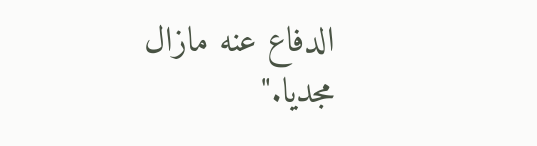الدفاع عنه مازال مجديا."